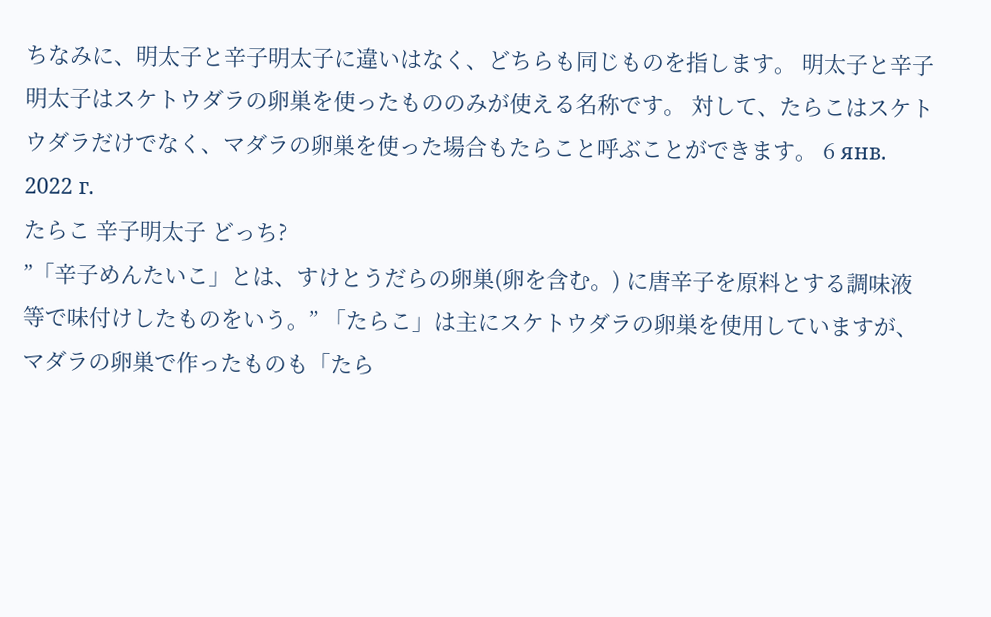ちなみに、明太子と辛子明太子に違いはなく、どちらも同じものを指します。 明太子と辛子明太子はスケトウダラの卵巣を使ったもののみが使える名称です。 対して、たらこはスケトウダラだけでなく、マダラの卵巣を使った場合もたらこと呼ぶことができます。 6 янв. 2022 г.
たらこ 辛子明太子 どっち?
”「辛子めんたいこ」とは、すけとうだらの卵巣(卵を含む。) に唐辛子を原料とする調味液等で味付けしたものをいう。” 「たらこ」は主にスケトウダラの卵巣を使用していますが、マダラの卵巣で作ったものも「たら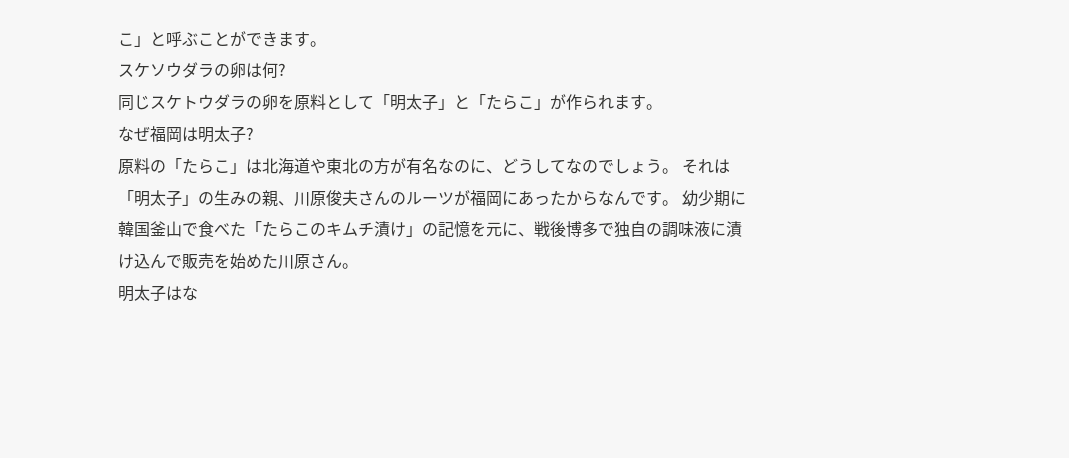こ」と呼ぶことができます。
スケソウダラの卵は何?
同じスケトウダラの卵を原料として「明太子」と「たらこ」が作られます。
なぜ福岡は明太子?
原料の「たらこ」は北海道や東北の方が有名なのに、どうしてなのでしょう。 それは「明太子」の生みの親、川原俊夫さんのルーツが福岡にあったからなんです。 幼少期に韓国釜山で食べた「たらこのキムチ漬け」の記憶を元に、戦後博多で独自の調味液に漬け込んで販売を始めた川原さん。
明太子はな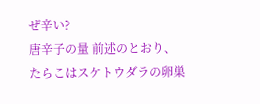ぜ辛い?
唐辛子の量 前述のとおり、たらこはスケトウダラの卵巣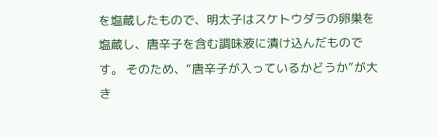を塩蔵したもので、明太子はスケトウダラの卵巣を塩蔵し、唐辛子を含む調味液に漬け込んだものです。 そのため、“唐辛子が入っているかどうか”が大き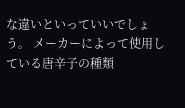な違いといっていいでしょう。 メーカーによって使用している唐辛子の種類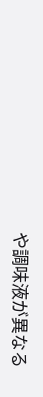や調味液が異なる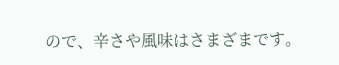ので、辛さや風味はさまざまです。